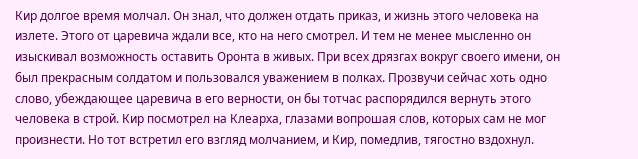Кир долгое время молчал. Он знал, что должен отдать приказ, и жизнь этого человека на излете. Этого от царевича ждали все, кто на него смотрел. И тем не менее мысленно он изыскивал возможность оставить Оронта в живых. При всех дрязгах вокруг своего имени, он был прекрасным солдатом и пользовался уважением в полках. Прозвучи сейчас хоть одно слово, убеждающее царевича в его верности, он бы тотчас распорядился вернуть этого человека в строй. Кир посмотрел на Клеарха, глазами вопрошая слов, которых сам не мог произнести. Но тот встретил его взгляд молчанием, и Кир, помедлив, тягостно вздохнул.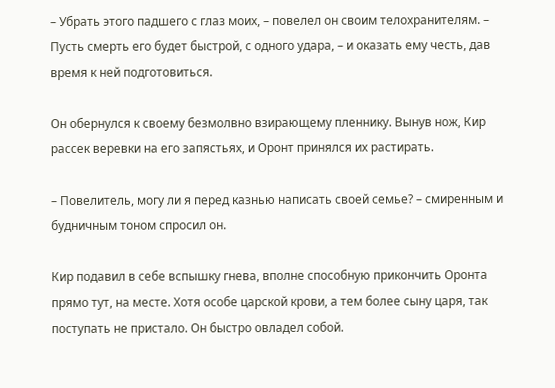– Убрать этого падшего с глаз моих, – повелел он своим телохранителям. – Пусть смерть его будет быстрой, с одного удара, – и оказать ему честь, дав время к ней подготовиться.

Он обернулся к своему безмолвно взирающему пленнику. Вынув нож, Кир рассек веревки на его запястьях, и Оронт принялся их растирать.

– Повелитель, могу ли я перед казнью написать своей семье? – смиренным и будничным тоном спросил он.

Кир подавил в себе вспышку гнева, вполне способную прикончить Оронта прямо тут, на месте. Хотя особе царской крови, а тем более сыну царя, так поступать не пристало. Он быстро овладел собой.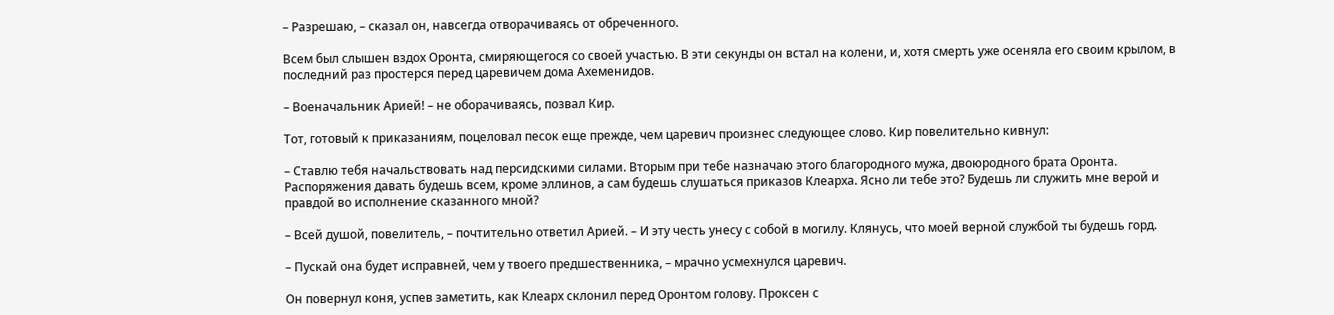– Разрешаю, – сказал он, навсегда отворачиваясь от обреченного.

Всем был слышен вздох Оронта, смиряющегося со своей участью. В эти секунды он встал на колени, и, хотя смерть уже осеняла его своим крылом, в последний раз простерся перед царевичем дома Ахеменидов.

– Военачальник Арией! – не оборачиваясь, позвал Кир.

Тот, готовый к приказаниям, поцеловал песок еще прежде, чем царевич произнес следующее слово. Кир повелительно кивнул:

– Ставлю тебя начальствовать над персидскими силами. Вторым при тебе назначаю этого благородного мужа, двоюродного брата Оронта. Распоряжения давать будешь всем, кроме эллинов, а сам будешь слушаться приказов Клеарха. Ясно ли тебе это? Будешь ли служить мне верой и правдой во исполнение сказанного мной?

– Всей душой, повелитель, – почтительно ответил Арией. – И эту честь унесу с собой в могилу. Клянусь, что моей верной службой ты будешь горд.

– Пускай она будет исправней, чем у твоего предшественника, – мрачно усмехнулся царевич.

Он повернул коня, успев заметить, как Клеарх склонил перед Оронтом голову. Проксен с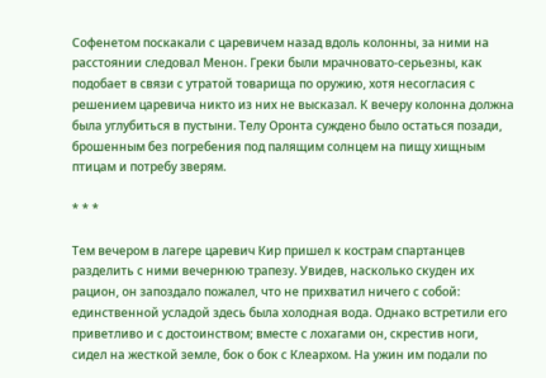Софенетом поскакали с царевичем назад вдоль колонны, за ними на расстоянии следовал Менон. Греки были мрачновато-серьезны, как подобает в связи с утратой товарища по оружию, хотя несогласия с решением царевича никто из них не высказал. К вечеру колонна должна была углубиться в пустыни. Телу Оронта суждено было остаться позади, брошенным без погребения под палящим солнцем на пищу хищным птицам и потребу зверям.

* * *

Тем вечером в лагере царевич Кир пришел к кострам спартанцев разделить с ними вечернюю трапезу. Увидев, насколько скуден их рацион, он запоздало пожалел, что не прихватил ничего с собой: единственной усладой здесь была холодная вода. Однако встретили его приветливо и с достоинством; вместе с лохагами он, скрестив ноги, сидел на жесткой земле, бок о бок с Клеархом. На ужин им подали по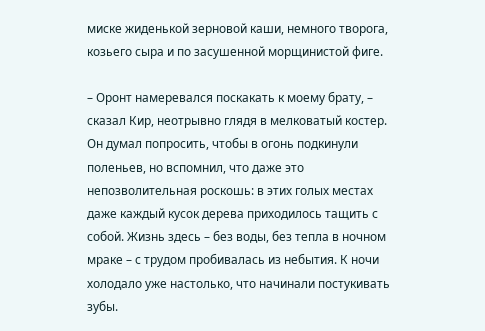миске жиденькой зерновой каши, немного творога, козьего сыра и по засушенной морщинистой фиге.

– Оронт намеревался поскакать к моему брату, – сказал Кир, неотрывно глядя в мелковатый костер. Он думал попросить, чтобы в огонь подкинули поленьев, но вспомнил, что даже это непозволительная роскошь: в этих голых местах даже каждый кусок дерева приходилось тащить с собой. Жизнь здесь – без воды, без тепла в ночном мраке – с трудом пробивалась из небытия. К ночи холодало уже настолько, что начинали постукивать зубы.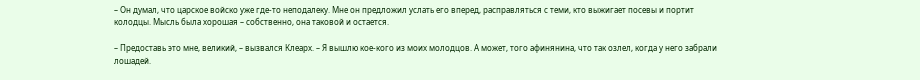– Он думал, что царское войско уже где-то неподалеку. Мне он предложил услать его вперед, расправляться с теми, кто выжигает посевы и портит колодцы. Мысль была хорошая – собственно, она таковой и остается.

– Предоставь это мне, великий, – вызвался Клеарх. – Я вышлю кое-кого из моих молодцов. А может, того афинянина, что так озлел, когда у него забрали лошадей.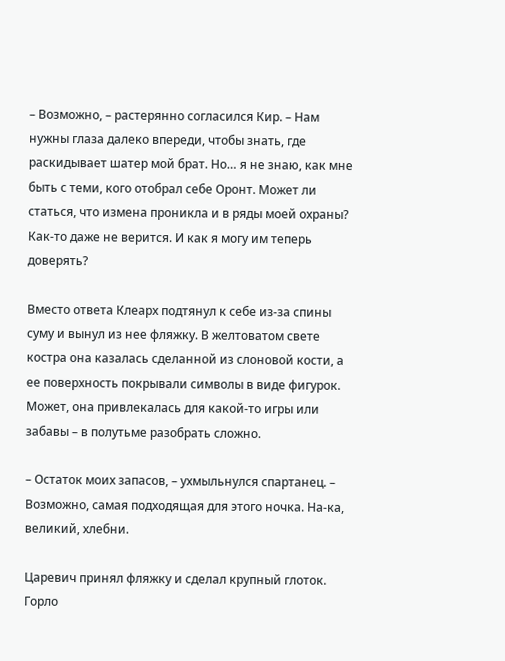– Возможно, – растерянно согласился Кир. – Нам нужны глаза далеко впереди, чтобы знать, где раскидывает шатер мой брат. Но… я не знаю, как мне быть с теми, кого отобрал себе Оронт. Может ли статься, что измена проникла и в ряды моей охраны? Как-то даже не верится. И как я могу им теперь доверять?

Вместо ответа Клеарх подтянул к себе из-за спины суму и вынул из нее фляжку. В желтоватом свете костра она казалась сделанной из слоновой кости, а ее поверхность покрывали символы в виде фигурок. Может, она привлекалась для какой-то игры или забавы – в полутьме разобрать сложно.

– Остаток моих запасов, – ухмыльнулся спартанец. – Возможно, самая подходящая для этого ночка. На-ка, великий, хлебни.

Царевич принял фляжку и сделал крупный глоток. Горло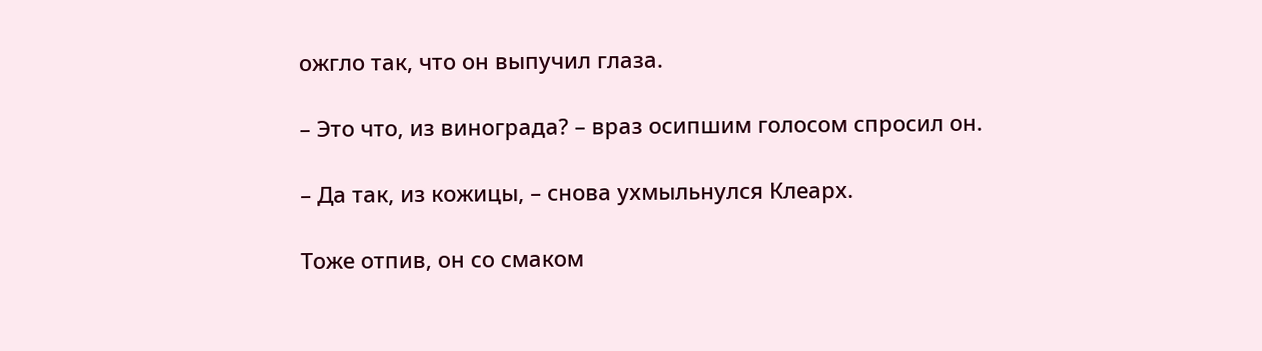ожгло так, что он выпучил глаза.

– Это что, из винограда? – враз осипшим голосом спросил он.

– Да так, из кожицы, – снова ухмыльнулся Клеарх.

Тоже отпив, он со смаком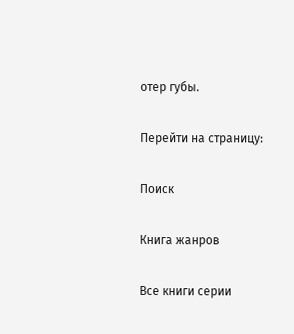отер губы.

Перейти на страницу:

Поиск

Книга жанров

Все книги серии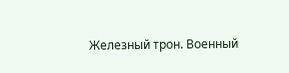Железный трон. Военный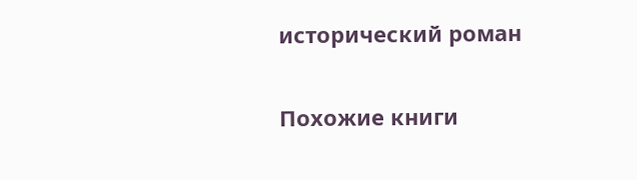исторический роман

Похожие книги